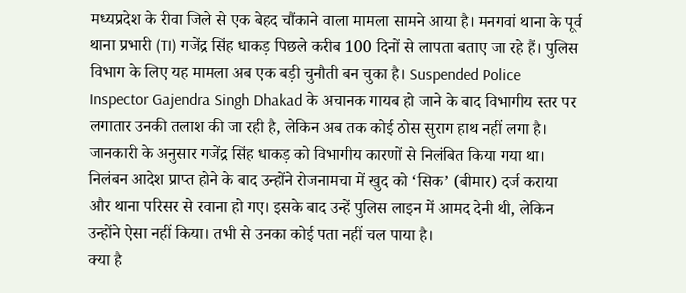मध्यप्रदेश के रीवा जिले से एक बेहद चौंकाने वाला मामला सामने आया है। मनगवां थाना के पूर्व थाना प्रभारी (TI) गजेंद्र सिंह धाकड़ पिछले करीब 100 दिनों से लापता बताए जा रहे हैं। पुलिस विभाग के लिए यह मामला अब एक बड़ी चुनौती बन चुका है। Suspended Police Inspector Gajendra Singh Dhakad के अचानक गायब हो जाने के बाद विभागीय स्तर पर लगातार उनकी तलाश की जा रही है, लेकिन अब तक कोई ठोस सुराग हाथ नहीं लगा है।
जानकारी के अनुसार गजेंद्र सिंह धाकड़ को विभागीय कारणों से निलंबित किया गया था। निलंबन आदेश प्राप्त होने के बाद उन्होंने रोजनामचा में खुद को ‘सिक’ (बीमार) दर्ज कराया और थाना परिसर से रवाना हो गए। इसके बाद उन्हें पुलिस लाइन में आमद देनी थी, लेकिन उन्होंने ऐसा नहीं किया। तभी से उनका कोई पता नहीं चल पाया है।
क्या है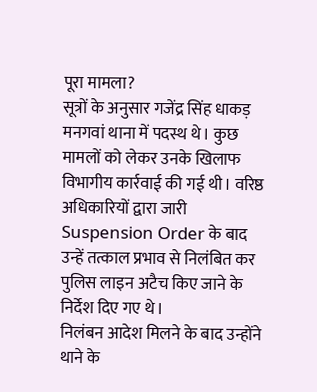पूरा मामला?
सूत्रों के अनुसार गजेंद्र सिंह धाकड़ मनगवां थाना में पदस्थ थे। कुछ मामलों को लेकर उनके खिलाफ विभागीय कार्रवाई की गई थी। वरिष्ठ अधिकारियों द्वारा जारी Suspension Order के बाद उन्हें तत्काल प्रभाव से निलंबित कर पुलिस लाइन अटैच किए जाने के निर्देश दिए गए थे।
निलंबन आदेश मिलने के बाद उन्होंने थाने के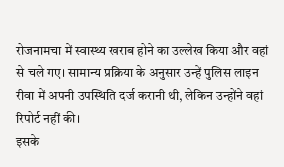रोजनामचा में स्वास्थ्य खराब होने का उल्लेख किया और वहां से चले गए। सामान्य प्रक्रिया के अनुसार उन्हें पुलिस लाइन रीवा में अपनी उपस्थिति दर्ज करानी थी, लेकिन उन्होंने वहां रिपोर्ट नहीं की।
इसके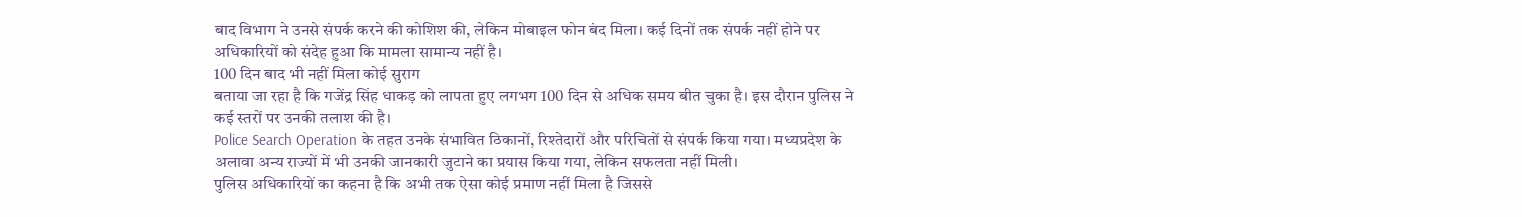बाद विभाग ने उनसे संपर्क करने की कोशिश की, लेकिन मोबाइल फोन बंद मिला। कई दिनों तक संपर्क नहीं होने पर अधिकारियों को संदेह हुआ कि मामला सामान्य नहीं है।
100 दिन बाद भी नहीं मिला कोई सुराग
बताया जा रहा है कि गजेंद्र सिंह धाकड़ को लापता हुए लगभग 100 दिन से अधिक समय बीत चुका है। इस दौरान पुलिस ने कई स्तरों पर उनकी तलाश की है।
Police Search Operation के तहत उनके संभावित ठिकानों, रिश्तेदारों और परिचितों से संपर्क किया गया। मध्यप्रदेश के अलावा अन्य राज्यों में भी उनकी जानकारी जुटाने का प्रयास किया गया, लेकिन सफलता नहीं मिली।
पुलिस अधिकारियों का कहना है कि अभी तक ऐसा कोई प्रमाण नहीं मिला है जिससे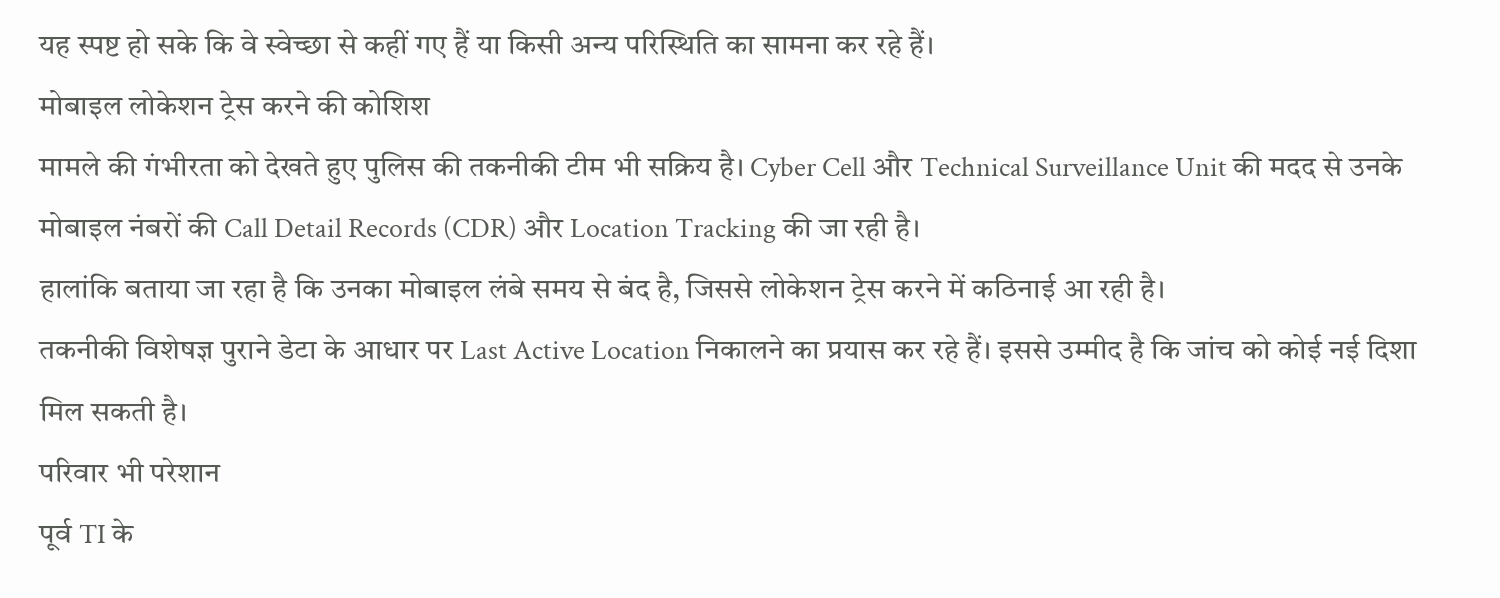यह स्पष्ट हो सके कि वे स्वेच्छा से कहीं गए हैं या किसी अन्य परिस्थिति का सामना कर रहे हैं।
मोबाइल लोकेशन ट्रेस करने की कोशिश
मामले की गंभीरता को देखते हुए पुलिस की तकनीकी टीम भी सक्रिय है। Cyber Cell और Technical Surveillance Unit की मदद से उनके मोबाइल नंबरों की Call Detail Records (CDR) और Location Tracking की जा रही है।
हालांकि बताया जा रहा है कि उनका मोबाइल लंबे समय से बंद है, जिससे लोकेशन ट्रेस करने में कठिनाई आ रही है।
तकनीकी विशेषज्ञ पुराने डेटा के आधार पर Last Active Location निकालने का प्रयास कर रहे हैं। इससे उम्मीद है कि जांच को कोई नई दिशा मिल सकती है।
परिवार भी परेशान
पूर्व TI के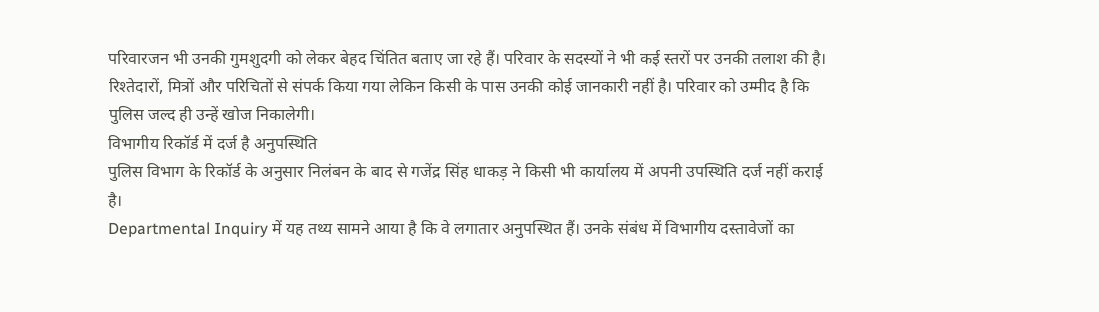परिवारजन भी उनकी गुमशुदगी को लेकर बेहद चिंतित बताए जा रहे हैं। परिवार के सदस्यों ने भी कई स्तरों पर उनकी तलाश की है।
रिश्तेदारों, मित्रों और परिचितों से संपर्क किया गया लेकिन किसी के पास उनकी कोई जानकारी नहीं है। परिवार को उम्मीद है कि पुलिस जल्द ही उन्हें खोज निकालेगी।
विभागीय रिकॉर्ड में दर्ज है अनुपस्थिति
पुलिस विभाग के रिकॉर्ड के अनुसार निलंबन के बाद से गजेंद्र सिंह धाकड़ ने किसी भी कार्यालय में अपनी उपस्थिति दर्ज नहीं कराई है।
Departmental Inquiry में यह तथ्य सामने आया है कि वे लगातार अनुपस्थित हैं। उनके संबंध में विभागीय दस्तावेजों का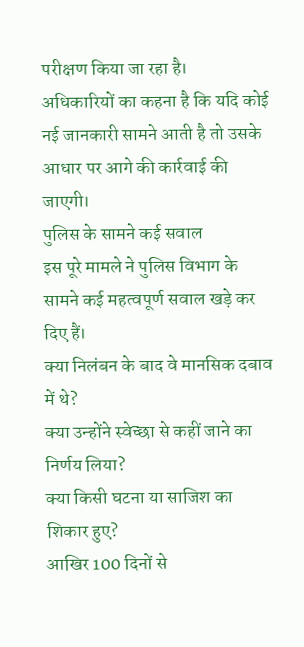परीक्षण किया जा रहा है।
अधिकारियों का कहना है कि यदि कोई नई जानकारी सामने आती है तो उसके आधार पर आगे की कार्रवाई की जाएगी।
पुलिस के सामने कई सवाल
इस पूरे मामले ने पुलिस विभाग के सामने कई महत्वपूर्ण सवाल खड़े कर दिए हैं।
क्या निलंबन के बाद वे मानसिक दबाव में थे?
क्या उन्होंने स्वेच्छा से कहीं जाने का निर्णय लिया?
क्या किसी घटना या साजिश का शिकार हुए?
आखिर 100 दिनों से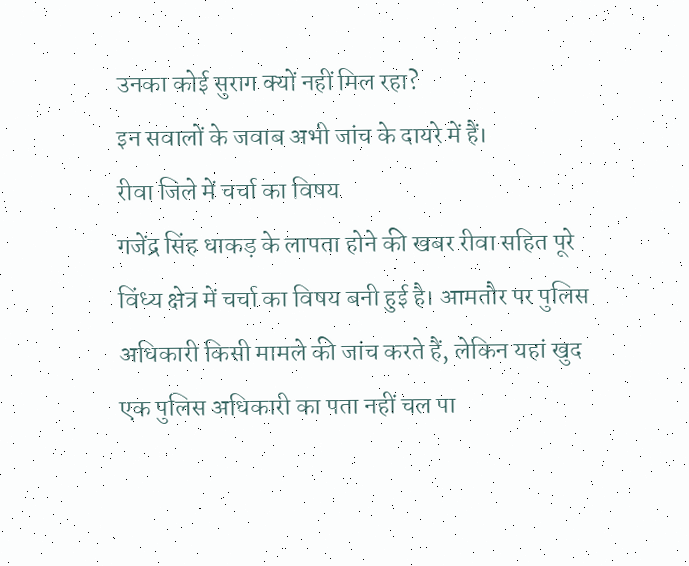उनका कोई सुराग क्यों नहीं मिल रहा?
इन सवालों के जवाब अभी जांच के दायरे में हैं।
रीवा जिले में चर्चा का विषय
गजेंद्र सिंह धाकड़ के लापता होने की खबर रीवा सहित पूरे विंध्य क्षेत्र में चर्चा का विषय बनी हुई है। आमतौर पर पुलिस अधिकारी किसी मामले की जांच करते हैं, लेकिन यहां खुद एक पुलिस अधिकारी का पता नहीं चल पा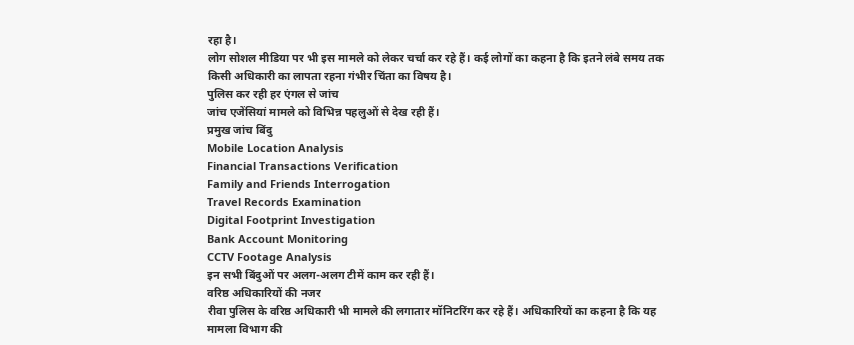रहा है।
लोग सोशल मीडिया पर भी इस मामले को लेकर चर्चा कर रहे हैं। कई लोगों का कहना है कि इतने लंबे समय तक किसी अधिकारी का लापता रहना गंभीर चिंता का विषय है।
पुलिस कर रही हर एंगल से जांच
जांच एजेंसियां मामले को विभिन्न पहलुओं से देख रही हैं।
प्रमुख जांच बिंदु
Mobile Location Analysis
Financial Transactions Verification
Family and Friends Interrogation
Travel Records Examination
Digital Footprint Investigation
Bank Account Monitoring
CCTV Footage Analysis
इन सभी बिंदुओं पर अलग-अलग टीमें काम कर रही हैं।
वरिष्ठ अधिकारियों की नजर
रीवा पुलिस के वरिष्ठ अधिकारी भी मामले की लगातार मॉनिटरिंग कर रहे हैं। अधिकारियों का कहना है कि यह मामला विभाग की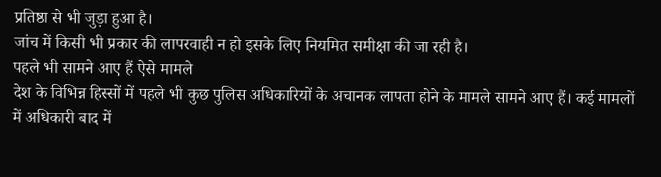प्रतिष्ठा से भी जुड़ा हुआ है।
जांच में किसी भी प्रकार की लापरवाही न हो इसके लिए नियमित समीक्षा की जा रही है।
पहले भी सामने आए हैं ऐसे मामले
देश के विभिन्न हिस्सों में पहले भी कुछ पुलिस अधिकारियों के अचानक लापता होने के मामले सामने आए हैं। कई मामलों में अधिकारी बाद में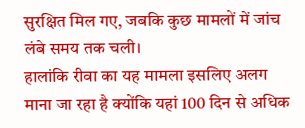सुरक्षित मिल गए, जबकि कुछ मामलों में जांच लंबे समय तक चली।
हालांकि रीवा का यह मामला इसलिए अलग माना जा रहा है क्योंकि यहां 100 दिन से अधिक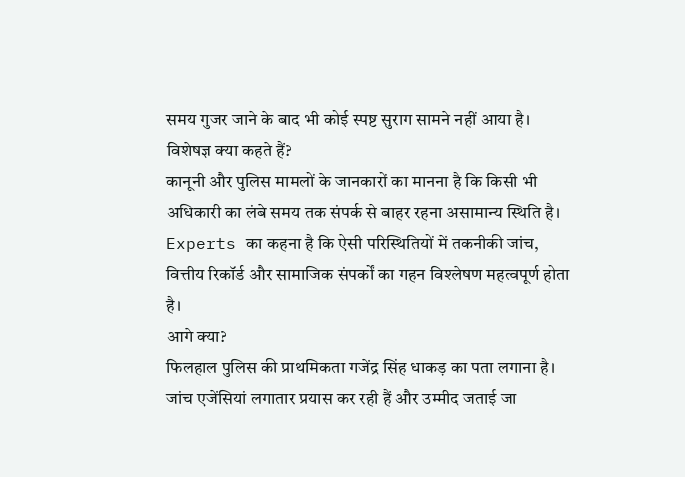समय गुजर जाने के बाद भी कोई स्पष्ट सुराग सामने नहीं आया है।
विशेषज्ञ क्या कहते हैं?
कानूनी और पुलिस मामलों के जानकारों का मानना है कि किसी भी अधिकारी का लंबे समय तक संपर्क से बाहर रहना असामान्य स्थिति है।
Experts का कहना है कि ऐसी परिस्थितियों में तकनीकी जांच, वित्तीय रिकॉर्ड और सामाजिक संपर्कों का गहन विश्लेषण महत्वपूर्ण होता है।
आगे क्या?
फिलहाल पुलिस की प्राथमिकता गजेंद्र सिंह धाकड़ का पता लगाना है। जांच एजेंसियां लगातार प्रयास कर रही हैं और उम्मीद जताई जा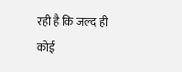रही है कि जल्द ही कोई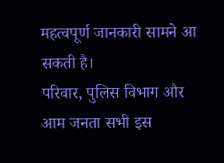महत्वपूर्ण जानकारी सामने आ सकती है।
परिवार, पुलिस विभाग और आम जनता सभी इस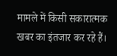मामले में किसी सकारात्मक खबर का इंतजार कर रहे हैं।